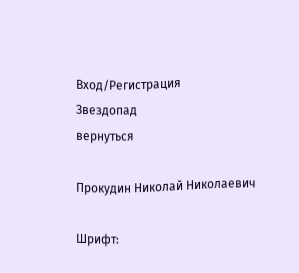Вход/Регистрация
Звездопад
вернуться

Прокудин Николай Николаевич

Шрифт: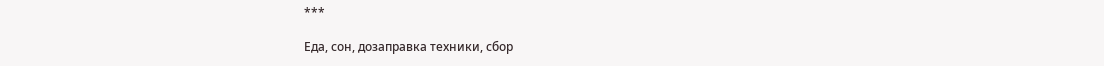***

Еда, сон, дозаправка техники, сбор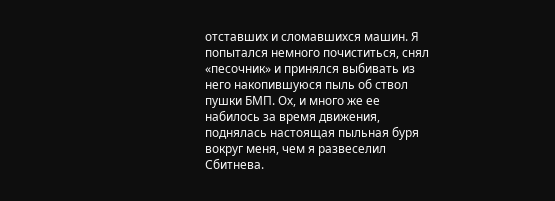отставших и сломавшихся машин. Я попытался немного почиститься, снял «песочник» и принялся выбивать из него накопившуюся пыль об ствол пушки БМП. Ох, и много же ее набилось за время движения, поднялась настоящая пыльная буря вокруг меня, чем я развеселил Сбитнева.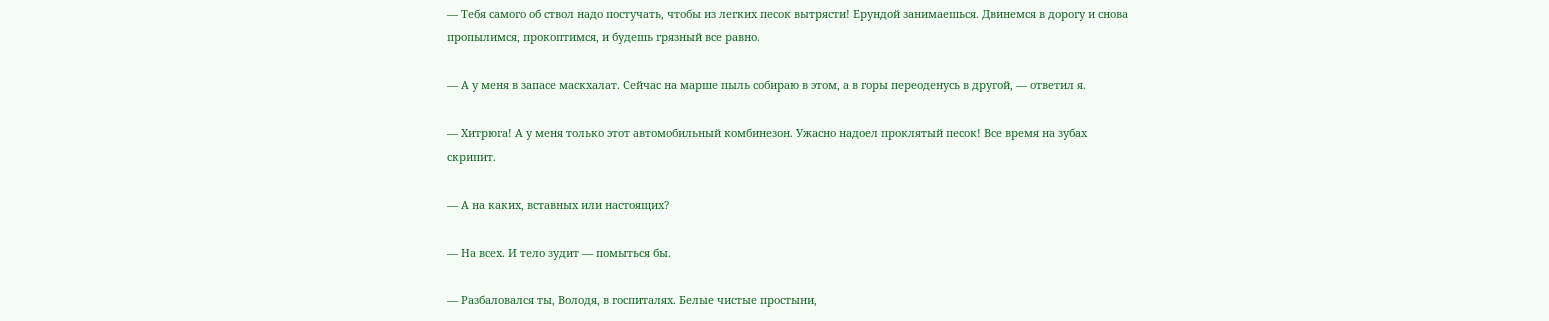— Тебя самого об ствол надо постучать, чтобы из легких песок вытрясти! Ерундой занимаешься. Двинемся в дорогу и снова пропылимся, прокоптимся, и будешь грязный все равно.

— А у меня в запасе маскхалат. Сейчас на марше пыль собираю в этом, а в горы переоденусь в другой, — ответил я.

— Хитрюга! А у меня только этот автомобильный комбинезон. Ужасно надоел проклятый песок! Все время на зубах скрипит.

— А на каких, вставных или настоящих?

— На всех. И тело зудит — помыться бы.

— Разбаловался ты, Володя, в госпиталях. Белые чистые простыни,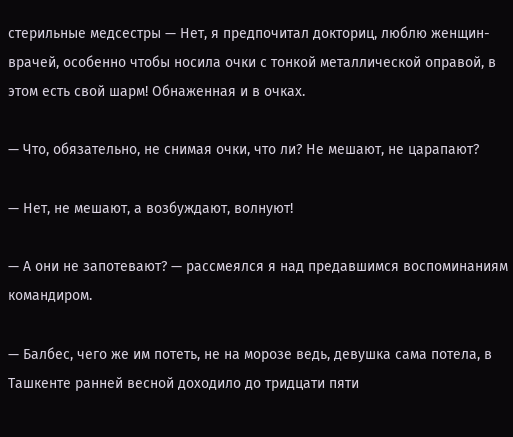стерильные медсестры — Нет, я предпочитал докториц, люблю женщин-врачей, особенно чтобы носила очки с тонкой металлической оправой, в этом есть свой шарм! Обнаженная и в очках.

— Что, обязательно, не снимая очки, что ли? Не мешают, не царапают?

— Нет, не мешают, а возбуждают, волнуют!

— А они не запотевают? — рассмеялся я над предавшимся воспоминаниям командиром.

— Балбес, чего же им потеть, не на морозе ведь, девушка сама потела, в Ташкенте ранней весной доходило до тридцати пяти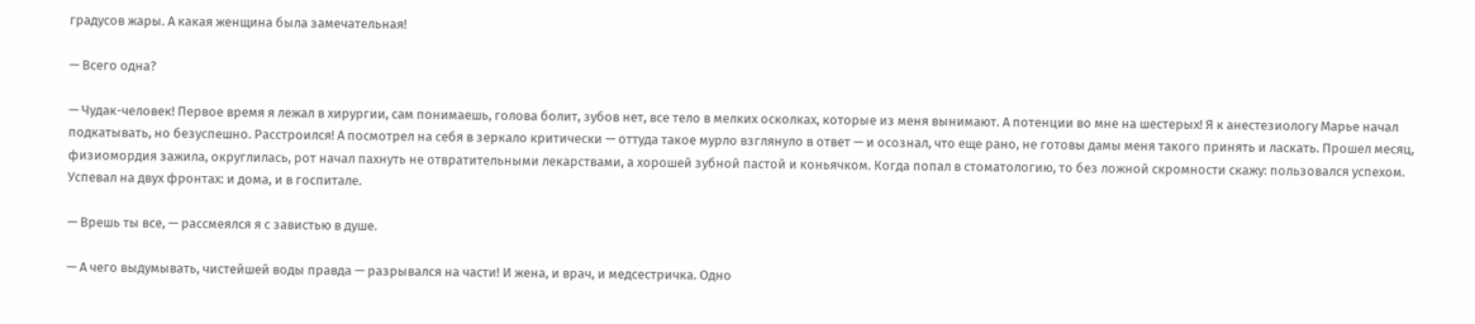градусов жары. А какая женщина была замечательная!

— Всего одна?

— Чудак-человек! Первое время я лежал в хирургии, сам понимаешь, голова болит, зубов нет, все тело в мелких осколках, которые из меня вынимают. А потенции во мне на шестерых! Я к анестезиологу Марье начал подкатывать, но безуспешно. Расстроился! А посмотрел на себя в зеркало критически — оттуда такое мурло взглянуло в ответ — и осознал, что еще рано, не готовы дамы меня такого принять и ласкать. Прошел месяц, физиомордия зажила, округлилась, рот начал пахнуть не отвратительными лекарствами, а хорошей зубной пастой и коньячком. Когда попал в стоматологию, то без ложной скромности скажу: пользовался успехом. Успевал на двух фронтах: и дома, и в госпитале.

— Врешь ты все, — рассмеялся я с завистью в душе.

— А чего выдумывать, чистейшей воды правда — разрывался на части! И жена, и врач, и медсестричка. Одно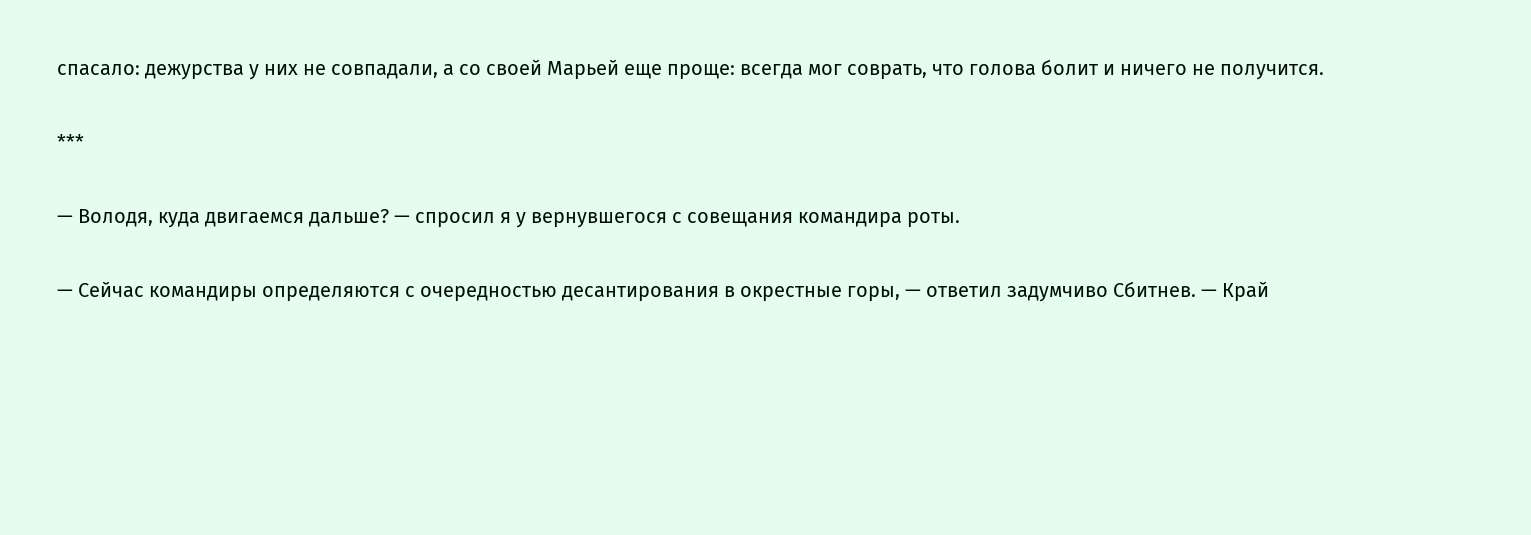спасало: дежурства у них не совпадали, а со своей Марьей еще проще: всегда мог соврать, что голова болит и ничего не получится.

***

— Володя, куда двигаемся дальше? — спросил я у вернувшегося с совещания командира роты.

— Сейчас командиры определяются с очередностью десантирования в окрестные горы, — ответил задумчиво Сбитнев. — Край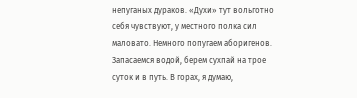непуганых дураков. «Духи» тут вольготно себя чувствуют, у местного полка сил маловато. Немного попугаем аборигенов. Запасаемся водой, берем сухпай на трое суток и в путь. В горах, я думаю,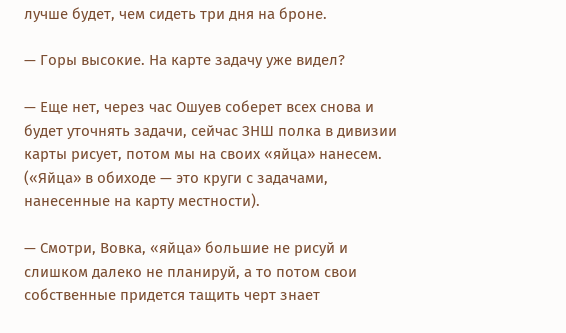лучше будет, чем сидеть три дня на броне.

— Горы высокие. На карте задачу уже видел?

— Еще нет, через час Ошуев соберет всех снова и будет уточнять задачи, сейчас ЗНШ полка в дивизии карты рисует, потом мы на своих «яйца» нанесем. («Яйца» в обиходе — это круги с задачами, нанесенные на карту местности).

— Смотри, Вовка, «яйца» большие не рисуй и слишком далеко не планируй, а то потом свои собственные придется тащить черт знает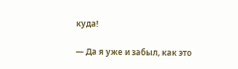куда!

— Да я уже и забыл, как это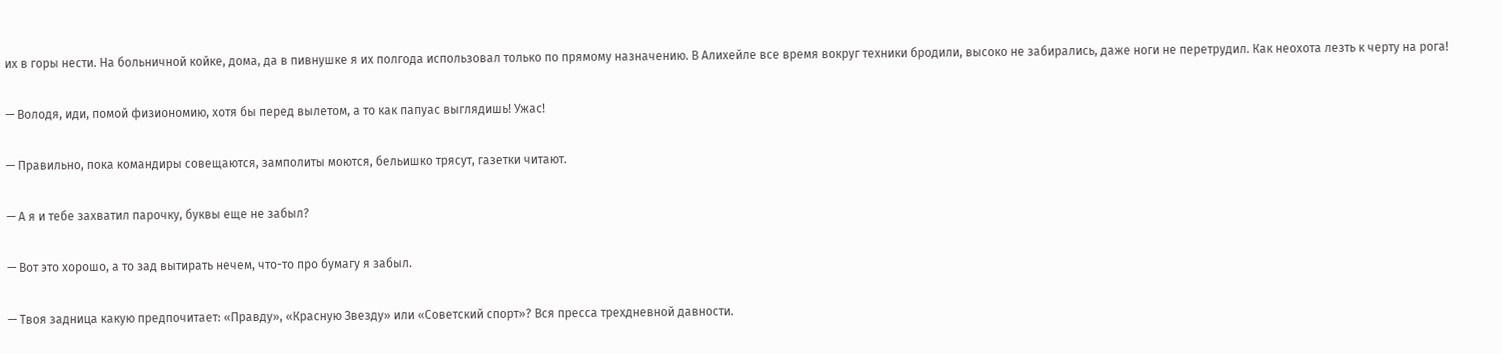их в горы нести. На больничной койке, дома, да в пивнушке я их полгода использовал только по прямому назначению. В Алихейле все время вокруг техники бродили, высоко не забирались, даже ноги не перетрудил. Как неохота лезть к черту на рога!

— Володя, иди, помой физиономию, хотя бы перед вылетом, а то как папуас выглядишь! Ужас!

— Правильно, пока командиры совещаются, замполиты моются, бельишко трясут, газетки читают.

— А я и тебе захватил парочку, буквы еще не забыл?

— Вот это хорошо, а то зад вытирать нечем, что-то про бумагу я забыл.

— Твоя задница какую предпочитает: «Правду», «Красную Звезду» или «Советский спорт»? Вся пресса трехдневной давности.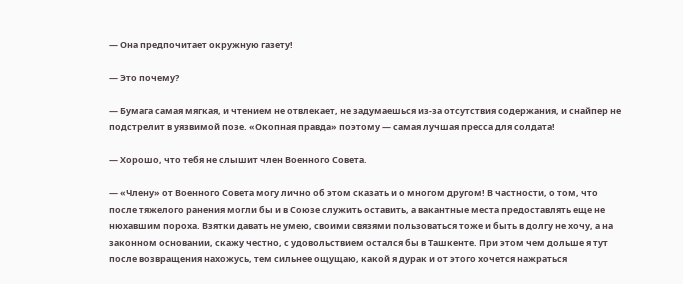— Она предпочитает окружную газету!

— Это почему?

— Бумага самая мягкая, и чтением не отвлекает, не задумаешься из-за отсутствия содержания, и снайпер не подстрелит в уязвимой позе. «Окопная правда» поэтому — самая лучшая пресса для солдата!

— Хорошо, что тебя не слышит член Военного Совета.

— «Члену» от Военного Совета могу лично об этом сказать и о многом другом! В частности, о том, что после тяжелого ранения могли бы и в Союзе служить оставить, а вакантные места предоставлять еще не нюхавшим пороха. Взятки давать не умею, своими связями пользоваться тоже и быть в долгу не хочу, а на законном основании, скажу честно, с удовольствием остался бы в Ташкенте. При этом чем дольше я тут после возвращения нахожусь, тем сильнее ощущаю, какой я дурак и от этого хочется нажраться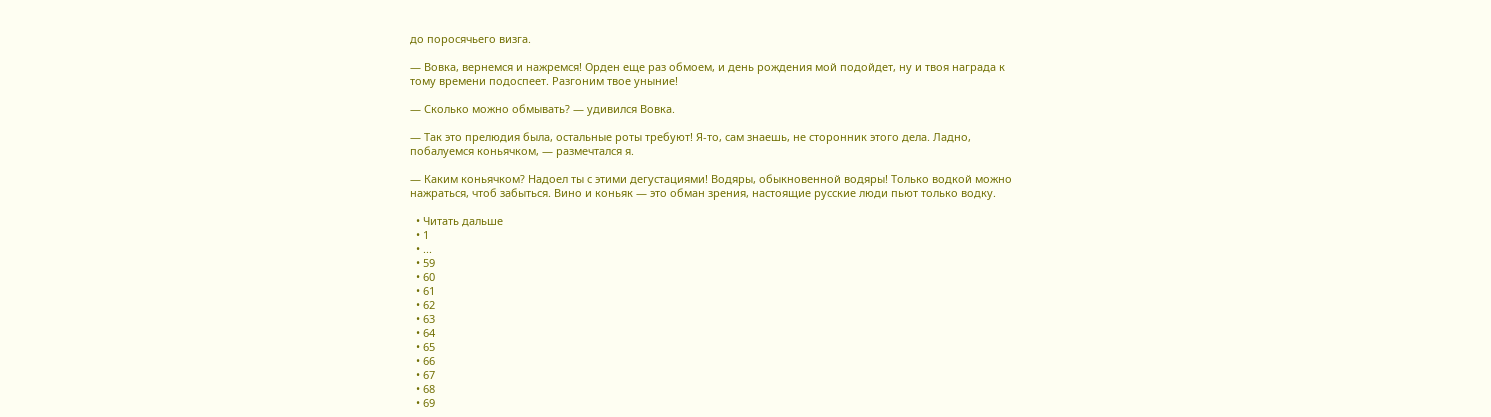до поросячьего визга.

— Вовка, вернемся и нажремся! Орден еще раз обмоем, и день рождения мой подойдет, ну и твоя награда к тому времени подоспеет. Разгоним твое уныние!

— Сколько можно обмывать? — удивился Вовка.

— Так это прелюдия была, остальные роты требуют! Я-то, сам знаешь, не сторонник этого дела. Ладно, побалуемся коньячком, — размечтался я.

— Каким коньячком? Надоел ты с этими дегустациями! Водяры, обыкновенной водяры! Только водкой можно нажраться, чтоб забыться. Вино и коньяк — это обман зрения, настоящие русские люди пьют только водку.

  • Читать дальше
  • 1
  • ...
  • 59
  • 60
  • 61
  • 62
  • 63
  • 64
  • 65
  • 66
  • 67
  • 68
  • 69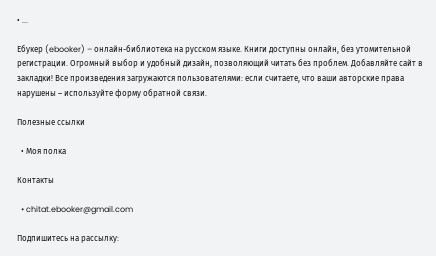• ...

Ебукер (ebooker) – онлайн-библиотека на русском языке. Книги доступны онлайн, без утомительной регистрации. Огромный выбор и удобный дизайн, позволяющий читать без проблем. Добавляйте сайт в закладки! Все произведения загружаются пользователями: если считаете, что ваши авторские права нарушены – используйте форму обратной связи.

Полезные ссылки

  • Моя полка

Контакты

  • chitat.ebooker@gmail.com

Подпишитесь на рассылку: